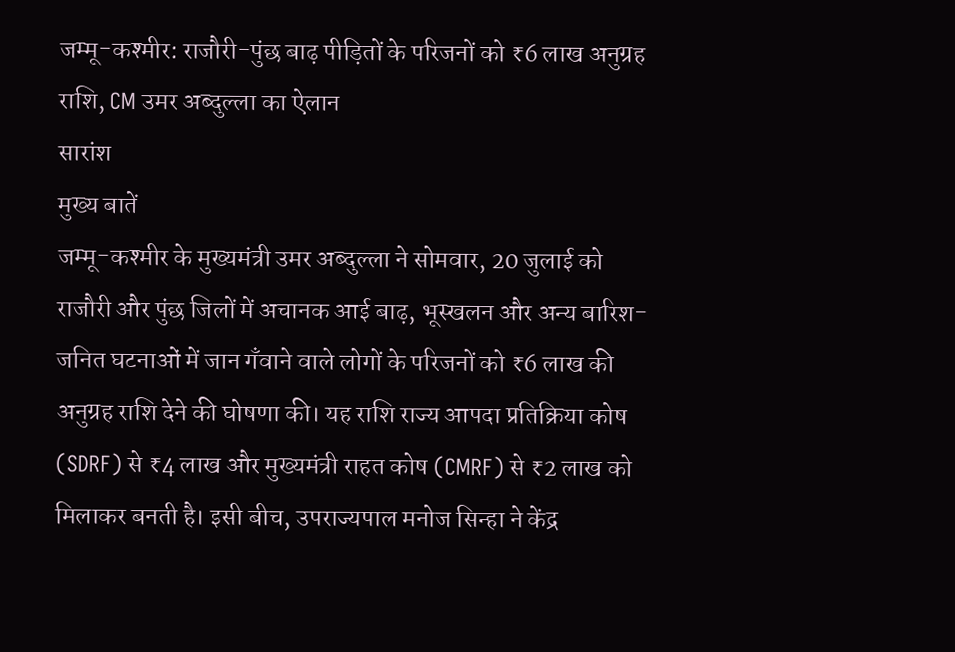जम्मू-कश्मीर: राजौरी-पुंछ बाढ़ पीड़ितों के परिजनों को ₹6 लाख अनुग्रह राशि, CM उमर अब्दुल्ला का ऐलान
सारांश
मुख्य बातें
जम्मू-कश्मीर के मुख्यमंत्री उमर अब्दुल्ला ने सोमवार, 20 जुलाई को राजौरी और पुंछ जिलों में अचानक आई बाढ़, भूस्खलन और अन्य बारिश-जनित घटनाओं में जान गँवाने वाले लोगों के परिजनों को ₹6 लाख की अनुग्रह राशि देने की घोषणा की। यह राशि राज्य आपदा प्रतिक्रिया कोष (SDRF) से ₹4 लाख और मुख्यमंत्री राहत कोष (CMRF) से ₹2 लाख को मिलाकर बनती है। इसी बीच, उपराज्यपाल मनोज सिन्हा ने केंद्र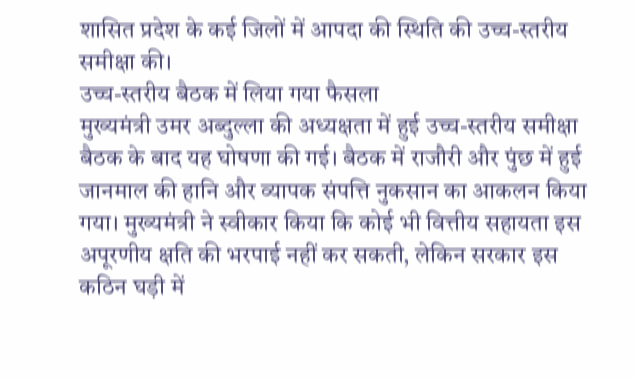शासित प्रदेश के कई जिलों में आपदा की स्थिति की उच्च-स्तरीय समीक्षा की।
उच्च-स्तरीय बैठक में लिया गया फैसला
मुख्यमंत्री उमर अब्दुल्ला की अध्यक्षता में हुई उच्च-स्तरीय समीक्षा बैठक के बाद यह घोषणा की गई। बैठक में राजौरी और पुंछ में हुई जानमाल की हानि और व्यापक संपत्ति नुकसान का आकलन किया गया। मुख्यमंत्री ने स्वीकार किया कि कोई भी वित्तीय सहायता इस अपूरणीय क्षति की भरपाई नहीं कर सकती, लेकिन सरकार इस कठिन घड़ी में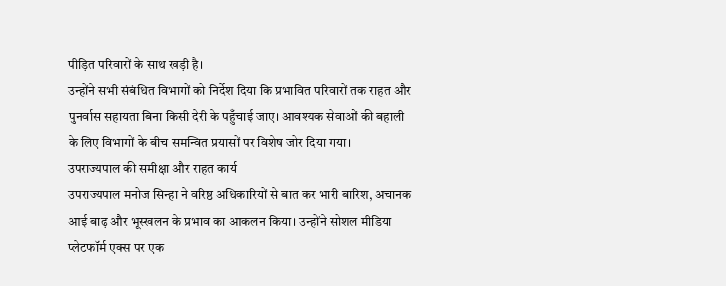पीड़ित परिवारों के साथ खड़ी है।
उन्होंने सभी संबंधित विभागों को निर्देश दिया कि प्रभावित परिवारों तक राहत और पुनर्वास सहायता बिना किसी देरी के पहुँचाई जाए। आवश्यक सेवाओं की बहाली के लिए विभागों के बीच समन्वित प्रयासों पर विशेष जोर दिया गया।
उपराज्यपाल की समीक्षा और राहत कार्य
उपराज्यपाल मनोज सिन्हा ने वरिष्ठ अधिकारियों से बात कर भारी बारिश, अचानक आई बाढ़ और भूस्खलन के प्रभाव का आकलन किया। उन्होंने सोशल मीडिया प्लेटफॉर्म एक्स पर एक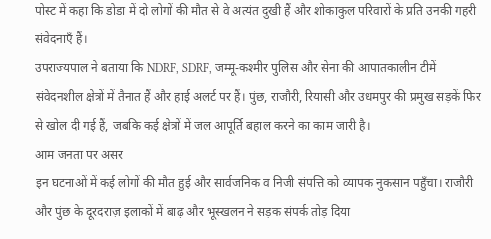पोस्ट में कहा कि डोडा में दो लोगों की मौत से वे अत्यंत दुखी हैं और शोकाकुल परिवारों के प्रति उनकी गहरी संवेदनाएँ हैं।
उपराज्यपाल ने बताया कि NDRF, SDRF, जम्मू-कश्मीर पुलिस और सेना की आपातकालीन टीमें संवेदनशील क्षेत्रों में तैनात हैं और हाई अलर्ट पर हैं। पुंछ, राजौरी, रियासी और उधमपुर की प्रमुख सड़कें फिर से खोल दी गई हैं, जबकि कई क्षेत्रों में जल आपूर्ति बहाल करने का काम जारी है।
आम जनता पर असर
इन घटनाओं में कई लोगों की मौत हुई और सार्वजनिक व निजी संपत्ति को व्यापक नुकसान पहुँचा। राजौरी और पुंछ के दूरदराज़ इलाकों में बाढ़ और भूस्खलन ने सड़क संपर्क तोड़ दिया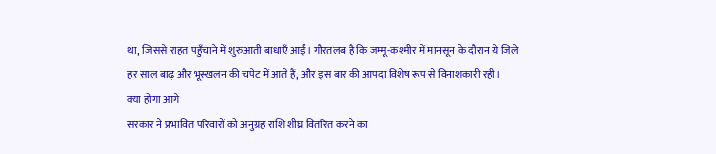था, जिससे राहत पहुँचाने में शुरुआती बाधाएँ आईं। गौरतलब है कि जम्मू-कश्मीर में मानसून के दौरान ये जिले हर साल बाढ़ और भूस्खलन की चपेट में आते हैं, और इस बार की आपदा विशेष रूप से विनाशकारी रही।
क्या होगा आगे
सरकार ने प्रभावित परिवारों को अनुग्रह राशि शीघ्र वितरित करने का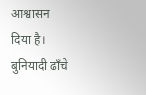आश्वासन दिया है। बुनियादी ढाँचे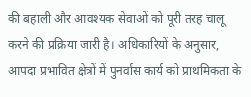की बहाली और आवश्यक सेवाओं को पूरी तरह चालू करने की प्रक्रिया जारी है। अधिकारियों के अनुसार, आपदा प्रभावित क्षेत्रों में पुनर्वास कार्य को प्राथमिकता के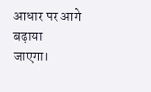आधार पर आगे बढ़ाया जाएगा।